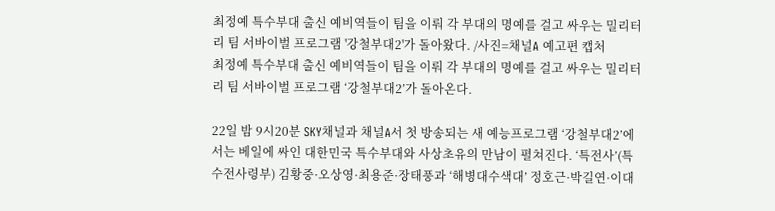최정예 특수부대 출신 예비역들이 팀을 이뤄 각 부대의 명예를 걸고 싸우는 밀리터리 팀 서바이벌 프로그램 '강철부대2'가 돌아왔다. /사진=채널A 예고편 캡처
최정예 특수부대 출신 예비역들이 팀을 이뤄 각 부대의 명예를 걸고 싸우는 밀리터리 팀 서바이벌 프로그램 ‘강철부대2’가 돌아온다.

22일 밤 9시20분 SKY채널과 채널A서 첫 방송되는 새 예능프로그램 ‘강철부대2’에서는 베일에 싸인 대한민국 특수부대와 사상초유의 만남이 펼쳐진다. ‘특전사’(특수전사령부) 김황중·오상영·최용준·장태풍과 ‘해병대수색대’ 정호근·박길연·이대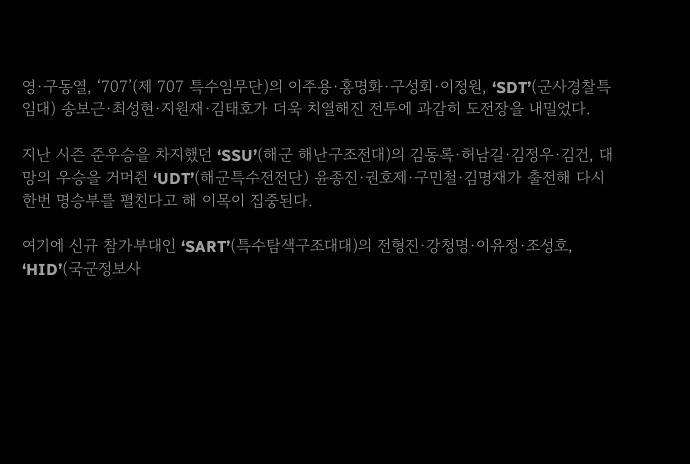영·구동열, ‘707’(제 707 특수임무단)의 이주용·홍명화·구성회·이정원, ‘SDT’(군사경찰특임대) 송보근·최성현·지원재·김태호가 더욱 치열해진 전투에 과감히 도전장을 내밀었다.

지난 시즌 준우승을 차지했던 ‘SSU’(해군 해난구조전대)의 김동록·허남길·김정우·김건, 대망의 우승을 거머쥔 ‘UDT’(해군특수전전단) 윤종진·권호제·구민철·김명재가 출전해 다시 한번 명승부를 펼친다고 해 이목이 집중된다.

여기에 신규 참가부대인 ‘SART’(특수탐색구조대대)의 전형진·강청명·이유정·조성호, ‘HID’(국군정보사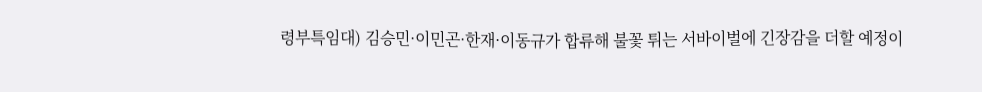령부특임대) 김승민·이민곤·한재·이동규가 합류해 불꽃 튀는 서바이벌에 긴장감을 더할 예정이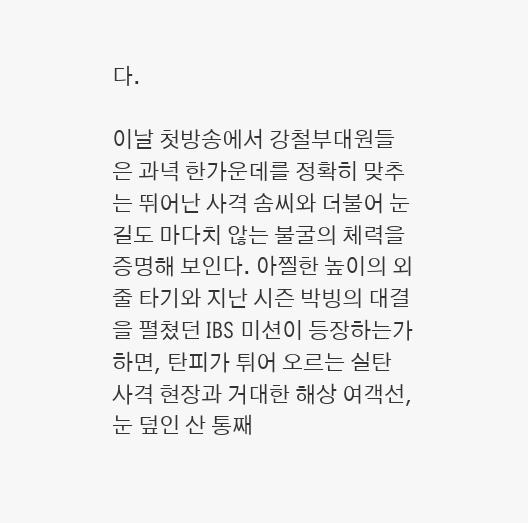다.

이날 첫방송에서 강철부대원들은 과녁 한가운데를 정확히 맞추는 뛰어난 사격 솜씨와 더불어 눈길도 마다치 않는 불굴의 체력을 증명해 보인다. 아찔한 높이의 외줄 타기와 지난 시즌 박빙의 대결을 펼쳤던 IBS 미션이 등장하는가 하면, 탄피가 튀어 오르는 실탄 사격 현장과 거대한 해상 여객선, 눈 덮인 산 통째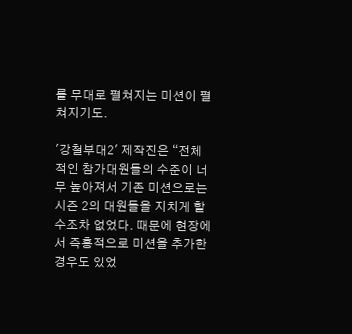를 무대로 펼쳐지는 미션이 펼쳐지기도.

'강철부대2' 제작진은 “전체적인 참가대원들의 수준이 너무 높아져서 기존 미션으로는 시즌 2의 대원들을 지치게 할 수조차 없었다. 때문에 현장에서 즉흥적으로 미션을 추가한 경우도 있었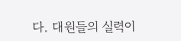다. 대원들의 실력이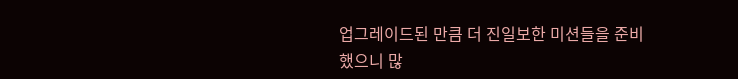업그레이드된 만큼 더 진일보한 미션들을 준비했으니 많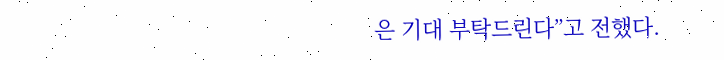은 기대 부탁드린다”고 전했다.